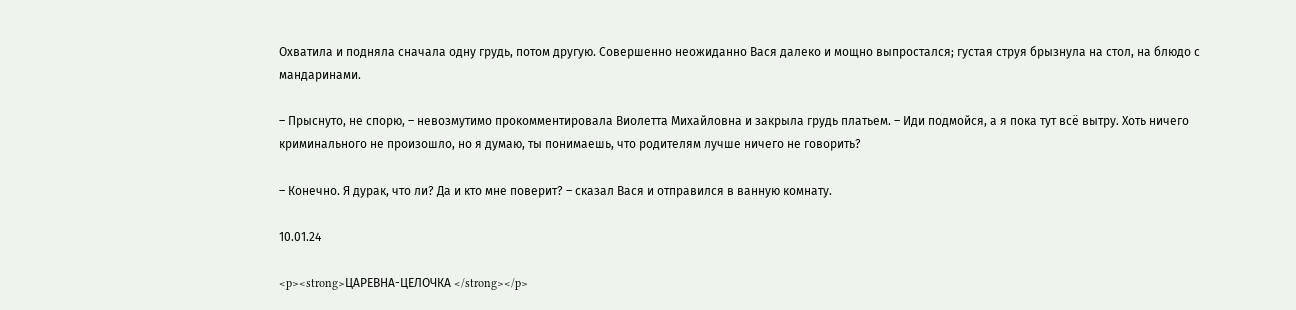Охватила и подняла сначала одну грудь, потом другую. Совершенно неожиданно Вася далеко и мощно выпростался; густая струя брызнула на стол, на блюдо с мандаринами.

– Прыснуто, не спорю, – невозмутимо прокомментировала Виолетта Михайловна и закрыла грудь платьем. – Иди подмойся, а я пока тут всё вытру. Хоть ничего криминального не произошло, но я думаю, ты понимаешь, что родителям лучше ничего не говорить?

– Конечно. Я дурак, что ли? Да и кто мне поверит? – сказал Вася и отправился в ванную комнату.

10.01.24

<p><strong>ЦАРЕВНА-ЦЕЛОЧКА </strong></p>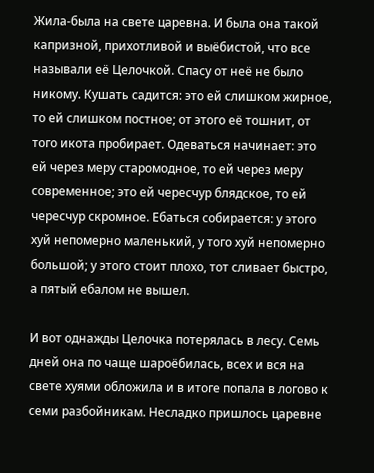Жила-была на свете царевна. И была она такой капризной, прихотливой и выёбистой, что все называли её Целочкой. Спасу от неё не было никому. Кушать садится: это ей слишком жирное, то ей слишком постное; от этого её тошнит, от того икота пробирает. Одеваться начинает: это ей через меру старомодное, то ей через меру современное; это ей чересчур блядское, то ей чересчур скромное. Ебаться собирается: у этого хуй непомерно маленький, у того хуй непомерно большой; у этого стоит плохо, тот сливает быстро, а пятый ебалом не вышел.

И вот однажды Целочка потерялась в лесу. Семь дней она по чаще шароёбилась, всех и вся на свете хуями обложила и в итоге попала в логово к семи разбойникам. Несладко пришлось царевне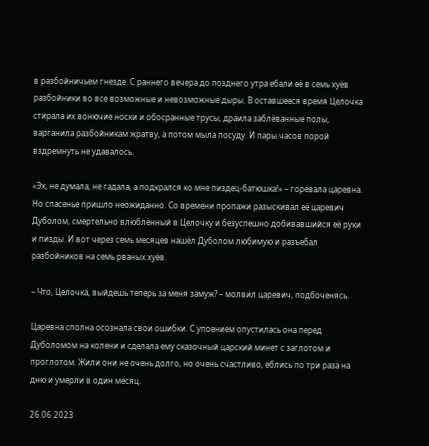в разбойничьем гнезде. С раннего вечера до позднего утра ебали её в семь хуёв разбойники во все возможные и невозможные дыры. В оставшееся время Целочка стирала их вонючие носки и обосранные трусы, драила заблёванные полы, варганила разбойникам жратву, а потом мыла посуду. И пары часов порой вздремнуть не удавалось.

«Эх, не думала, не гадала, а подкрался ко мне пиздец-батюшка!» – горевала царевна. Но спасенье пришло неожиданно. Со времени пропажи разыскивал её царевич Дуболом, смертельно влюблённый в Целочку и безуспешно добивавшийся её руки и пизды. И вот через семь месяцев нашёл Дуболом любимую и разъебал разбойников на семь рваных хуёв.

– Что, Целочка, выйдешь теперь за меня замуж? – молвил царевич, подбоченясь.

Царевна сполна осознала свои ошибки. С упоением опустилась она перед Дуболомом на колени и сделала ему сказочный царский минет с заглотом и проглотом. Жили они не очень долго, но очень счастливо, еблись по три раза на дню и умерли в один месяц.

26.06.2023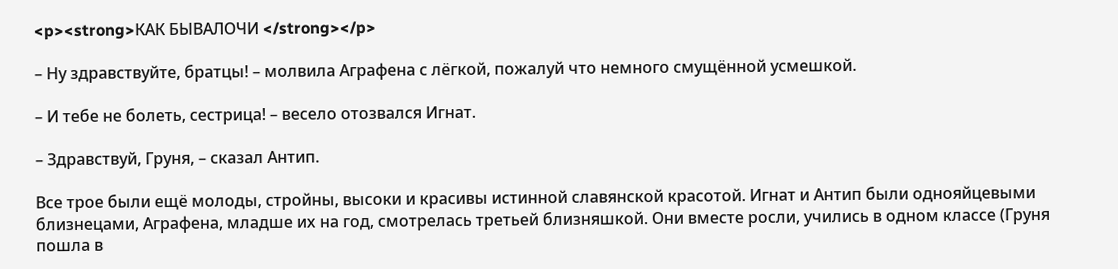<p><strong>КАК БЫВАЛОЧИ </strong></p>

– Ну здравствуйте, братцы! – молвила Аграфена с лёгкой, пожалуй что немного смущённой усмешкой.

– И тебе не болеть, сестрица! – весело отозвался Игнат.

– Здравствуй, Груня, – сказал Антип.

Все трое были ещё молоды, стройны, высоки и красивы истинной славянской красотой. Игнат и Антип были однояйцевыми близнецами, Аграфена, младше их на год, смотрелась третьей близняшкой. Они вместе росли, учились в одном классе (Груня пошла в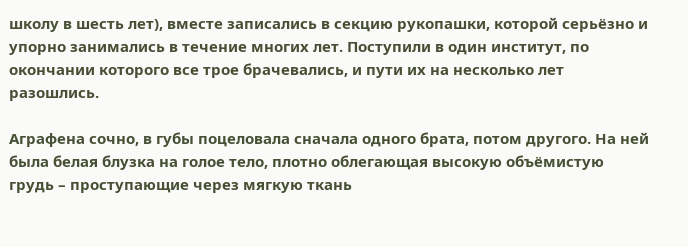школу в шесть лет), вместе записались в секцию рукопашки, которой серьёзно и упорно занимались в течение многих лет. Поступили в один институт, по окончании которого все трое брачевались, и пути их на несколько лет разошлись.

Аграфена сочно, в губы поцеловала сначала одного брата, потом другого. На ней была белая блузка на голое тело, плотно облегающая высокую объёмистую грудь – проступающие через мягкую ткань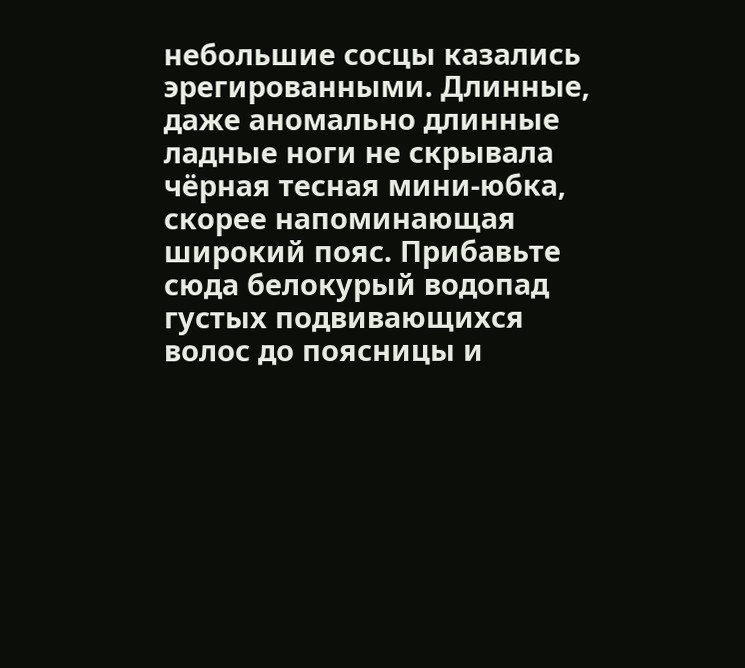небольшие сосцы казались эрегированными. Длинные, даже аномально длинные ладные ноги не скрывала чёрная тесная мини-юбка, скорее напоминающая широкий пояс. Прибавьте сюда белокурый водопад густых подвивающихся волос до поясницы и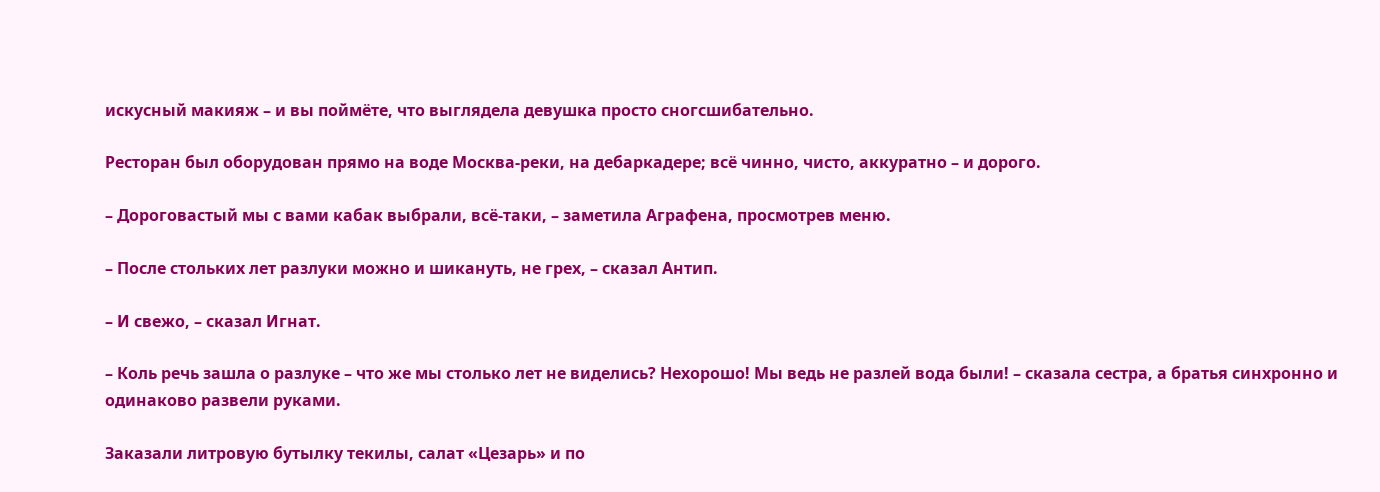искусный макияж – и вы поймёте, что выглядела девушка просто сногсшибательно.

Ресторан был оборудован прямо на воде Москва-реки, на дебаркадере; всё чинно, чисто, аккуратно – и дорого.

– Дороговастый мы с вами кабак выбрали, всё-таки, – заметила Аграфена, просмотрев меню.

– После стольких лет разлуки можно и шикануть, не грех, – сказал Антип.

– И свежо, – сказал Игнат.

– Коль речь зашла о разлуке – что же мы столько лет не виделись? Нехорошо! Мы ведь не разлей вода были! – сказала сестра, а братья синхронно и одинаково развели руками.

Заказали литровую бутылку текилы, салат «Цезарь» и по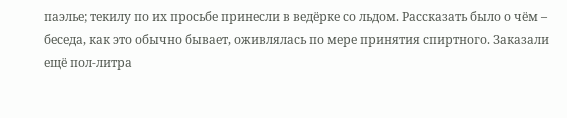паэлье; текилу по их просьбе принесли в ведёрке со льдом. Рассказать было о чём – беседа, как это обычно бывает, оживлялась по мере принятия спиртного. Заказали ещё пол-литра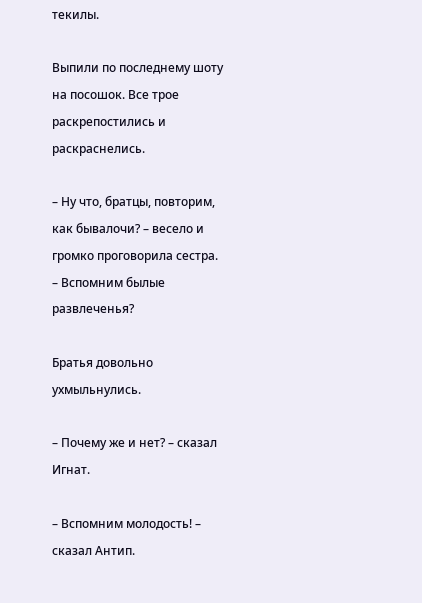текилы.

Выпили по последнему шоту на посошок. Все трое раскрепостились и раскраснелись.

– Ну что, братцы, повторим, как бывалочи? – весело и громко проговорила сестра. – Вспомним былые развлеченья?

Братья довольно ухмыльнулись.

– Почему же и нет? – сказал Игнат.

– Вспомним молодость! – сказал Антип.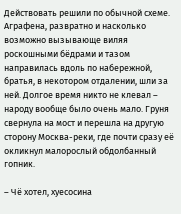Действовать решили по обычной схеме. Аграфена, развратно и насколько возможно вызывающе виляя роскошными бёдрами и тазом направилась вдоль по набережной, братья, в некотором отдалении, шли за ней. Долгое время никто не клевал – народу вообще было очень мало. Груня свернула на мост и перешла на другую сторону Москва-реки, где почти сразу её окликнул малорослый обдолбанный гопник.

– Чё хотел, хуесосина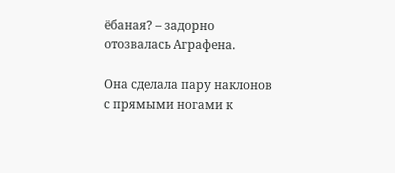ёбаная? – задорно отозвалась Аграфена.

Она сделала пару наклонов с прямыми ногами к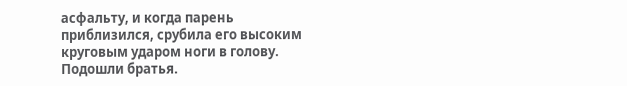асфальту, и когда парень приблизился, срубила его высоким круговым ударом ноги в голову. Подошли братья.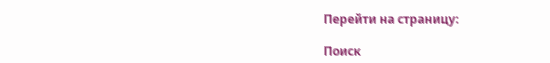Перейти на страницу:

Поиск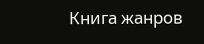Книга жанров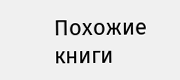Похожие книги